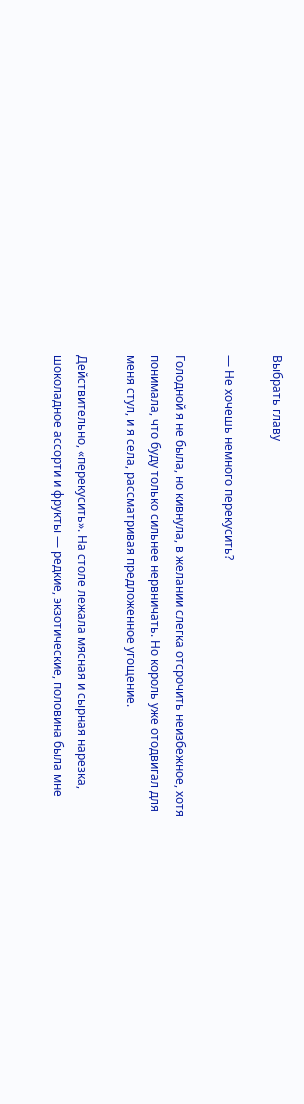Выбрать главу

— Не хочешь немного перекусить?

Голодной я не была, но кивнула, в желании слегка отсрочить неизбежное, хотя понимала, что буду только сильнее нервничать. Но король уже отодвигал для меня стул, и я села, рассматривая предложенное угощение.

Действительно, «перекусить». На столе лежала мясная и сырная нарезка, шоколадное ассорти и фрукты — редкие, экзотические, половина была мне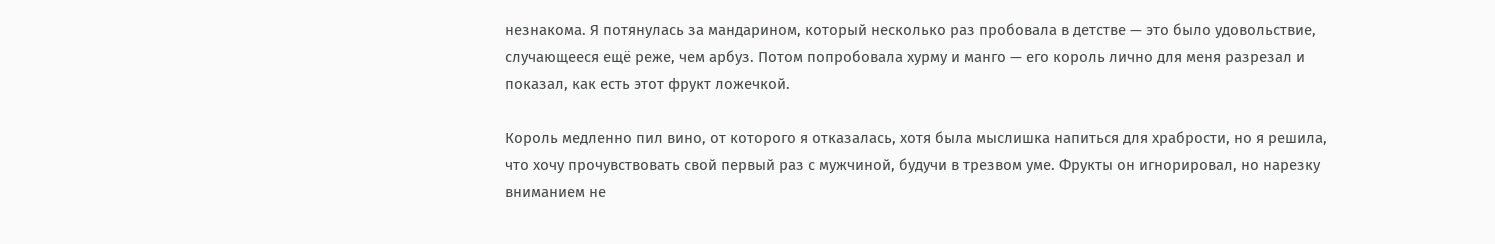незнакома. Я потянулась за мандарином, который несколько раз пробовала в детстве — это было удовольствие, случающееся ещё реже, чем арбуз. Потом попробовала хурму и манго — его король лично для меня разрезал и показал, как есть этот фрукт ложечкой.

Король медленно пил вино, от которого я отказалась, хотя была мыслишка напиться для храбрости, но я решила, что хочу прочувствовать свой первый раз с мужчиной, будучи в трезвом уме. Фрукты он игнорировал, но нарезку вниманием не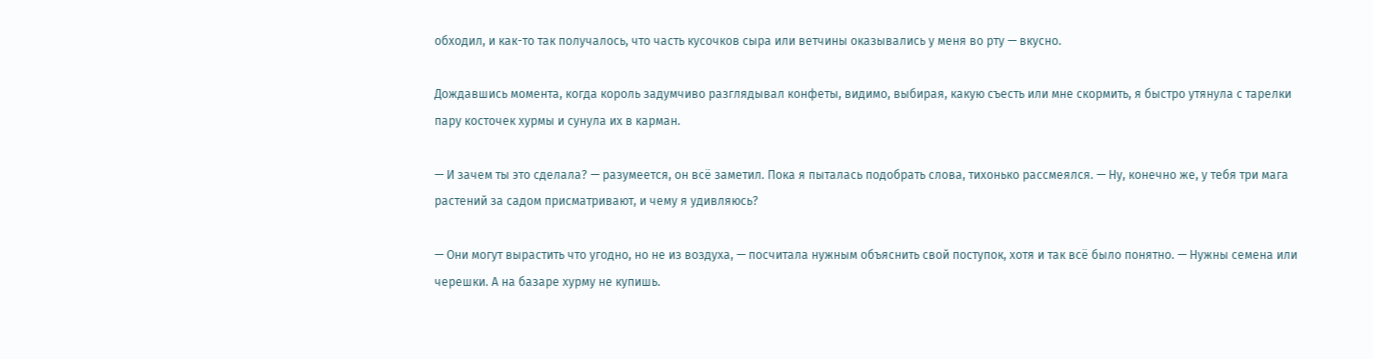обходил, и как-то так получалось, что часть кусочков сыра или ветчины оказывались у меня во рту — вкусно.

Дождавшись момента, когда король задумчиво разглядывал конфеты, видимо, выбирая, какую съесть или мне скормить, я быстро утянула с тарелки пару косточек хурмы и сунула их в карман.

— И зачем ты это сделала? — разумеется, он всё заметил. Пока я пыталась подобрать слова, тихонько рассмеялся. — Ну, конечно же, у тебя три мага растений за садом присматривают, и чему я удивляюсь?

— Они могут вырастить что угодно, но не из воздуха, — посчитала нужным объяснить свой поступок, хотя и так всё было понятно. — Нужны семена или черешки. А на базаре хурму не купишь.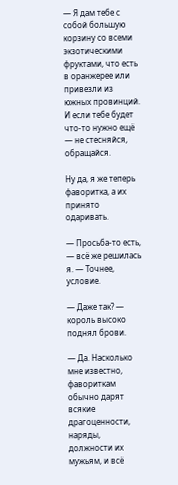— Я дам тебе с собой большую корзину со всеми экзотическими фруктами, что есть в оранжерее или привезли из южных провинций. И если тебе будет что-то нужно ещё — не стесняйся, обращайся.

Ну да, я же теперь фаворитка, а их принято одаривать.

— Просьба-то есть, — всё же решилась я. — Точнее, условие.

— Даже так? — король высоко поднял брови.

— Да. Насколько мне известно, фавориткам обычно дарят всякие драгоценности, наряды, должности их мужьям, и всё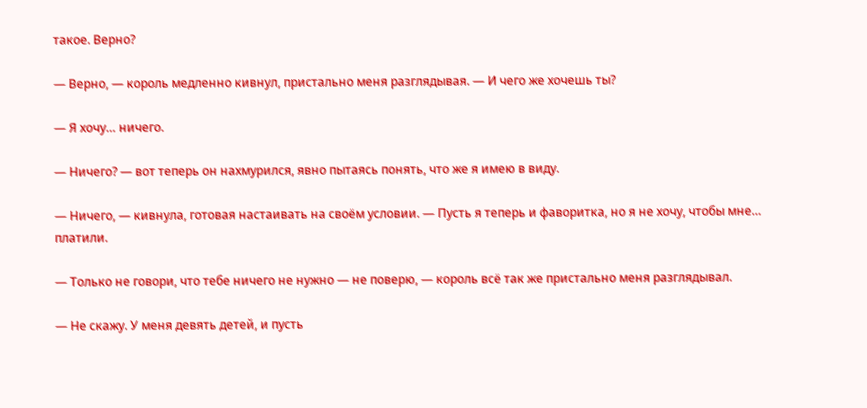такое. Верно?

— Верно, — король медленно кивнул, пристально меня разглядывая. — И чего же хочешь ты?

— Я хочу… ничего.

— Ничего? — вот теперь он нахмурился, явно пытаясь понять, что же я имею в виду.

— Ничего, — кивнула, готовая настаивать на своём условии. — Пусть я теперь и фаворитка, но я не хочу, чтобы мне… платили.

— Только не говори, что тебе ничего не нужно — не поверю, — король всё так же пристально меня разглядывал.

— Не скажу. У меня девять детей, и пусть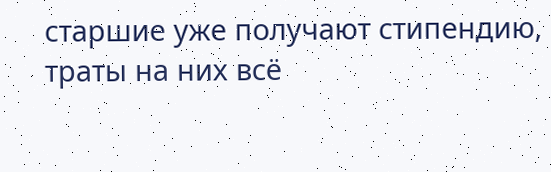старшие уже получают стипендию, траты на них всё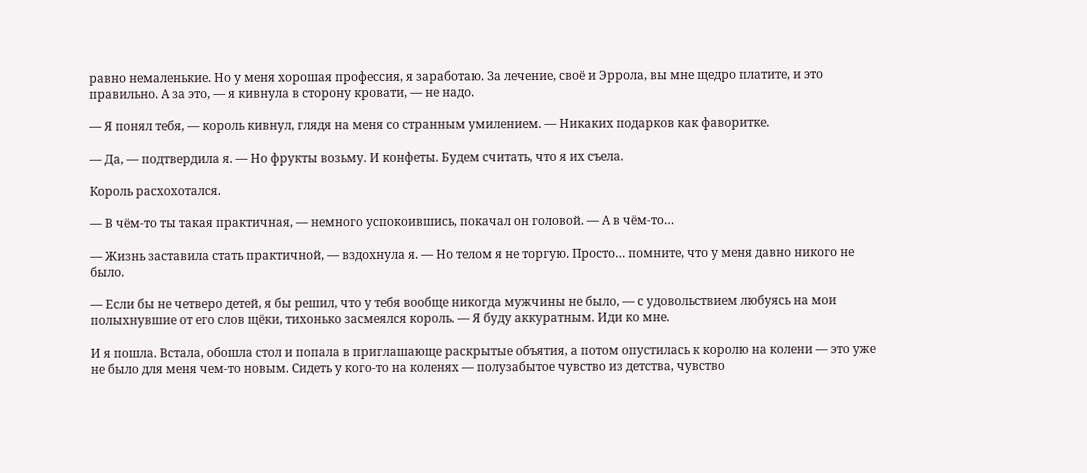равно немаленькие. Но у меня хорошая профессия, я заработаю. За лечение, своё и Эррола, вы мне щедро платите, и это правильно. А за это, — я кивнула в сторону кровати, — не надо.

— Я понял тебя, — король кивнул, глядя на меня со странным умилением. — Никаких подарков как фаворитке.

— Да, — подтвердила я. — Но фрукты возьму. И конфеты. Будем считать, что я их съела.

Король расхохотался.

— В чём-то ты такая практичная, — немного успокоившись, покачал он головой. — А в чём-то…

— Жизнь заставила стать практичной, — вздохнула я. — Но телом я не торгую. Просто… помните, что у меня давно никого не было.

— Если бы не четверо детей, я бы решил, что у тебя вообще никогда мужчины не было, — с удовольствием любуясь на мои полыхнувшие от его слов щёки, тихонько засмеялся король. — Я буду аккуратным. Иди ко мне.

И я пошла. Встала, обошла стол и попала в приглашающе раскрытые объятия, а потом опустилась к королю на колени — это уже не было для меня чем-то новым. Сидеть у кого-то на коленях — полузабытое чувство из детства, чувство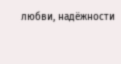любви, надёжности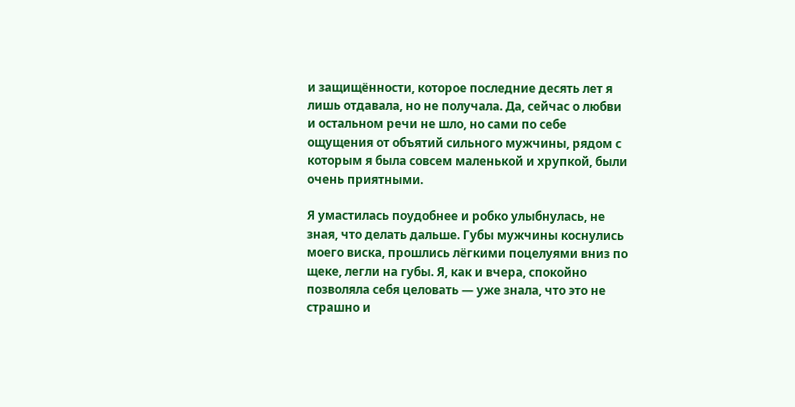и защищённости, которое последние десять лет я лишь отдавала, но не получала. Да, сейчас о любви и остальном речи не шло, но сами по себе ощущения от объятий сильного мужчины, рядом с которым я была совсем маленькой и хрупкой, были очень приятными.

Я умастилась поудобнее и робко улыбнулась, не зная, что делать дальше. Губы мужчины коснулись моего виска, прошлись лёгкими поцелуями вниз по щеке, легли на губы. Я, как и вчера, спокойно позволяла себя целовать — уже знала, что это не страшно и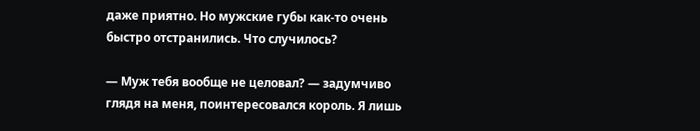даже приятно. Но мужские губы как-то очень быстро отстранились. Что случилось?

— Муж тебя вообще не целовал? — задумчиво глядя на меня, поинтересовался король. Я лишь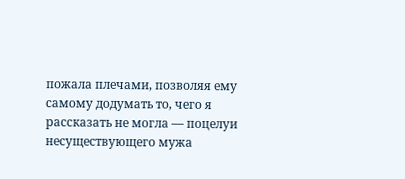пожала плечами, позволяя ему самому додумать то, чего я рассказать не могла — поцелуи несуществующего мужа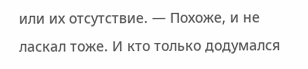или их отсутствие. — Похоже, и не ласкал тоже. И кто только додумался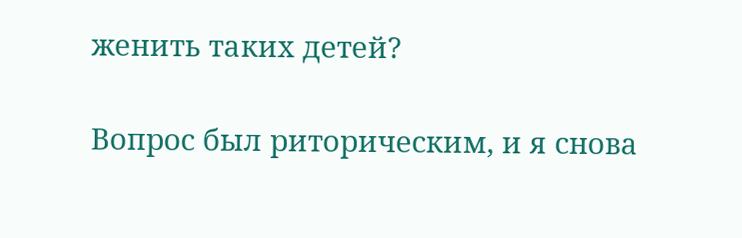женить таких детей?

Вопрос был риторическим, и я снова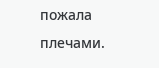пожала плечами.